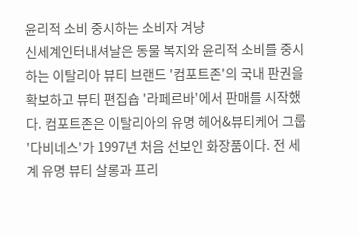윤리적 소비 중시하는 소비자 겨냥
신세계인터내셔날은 동물 복지와 윤리적 소비를 중시하는 이탈리아 뷰티 브랜드 '컴포트존'의 국내 판권을 확보하고 뷰티 편집숍 '라페르바'에서 판매를 시작했다. 컴포트존은 이탈리아의 유명 헤어&뷰티케어 그룹 '다비네스'가 1997년 처음 선보인 화장품이다. 전 세계 유명 뷰티 살롱과 프리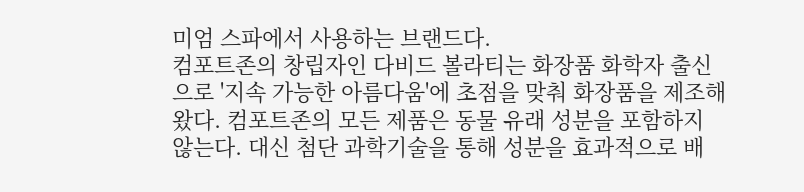미엄 스파에서 사용하는 브랜드다.
컴포트존의 창립자인 다비드 볼라티는 화장품 화학자 출신으로 '지속 가능한 아름다움'에 초점을 맞춰 화장품을 제조해왔다. 컴포트존의 모든 제품은 동물 유래 성분을 포함하지 않는다. 대신 첨단 과학기술을 통해 성분을 효과적으로 배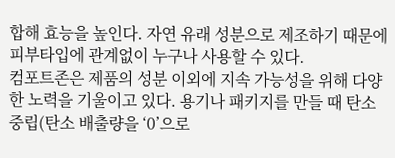합해 효능을 높인다. 자연 유래 성분으로 제조하기 때문에 피부타입에 관계없이 누구나 사용할 수 있다.
컴포트존은 제품의 성분 이외에 지속 가능성을 위해 다양한 노력을 기울이고 있다. 용기나 패키지를 만들 때 탄소 중립(탄소 배출량을 ‘0’으로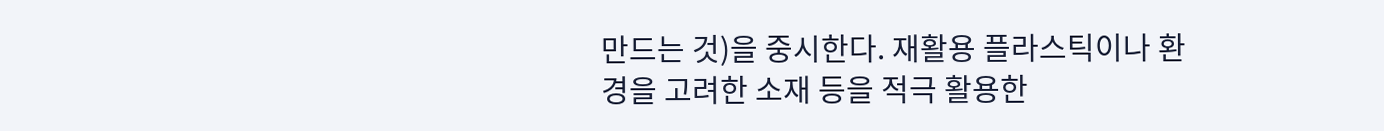만드는 것)을 중시한다. 재활용 플라스틱이나 환경을 고려한 소재 등을 적극 활용한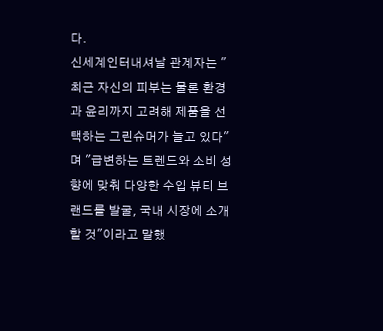다.
신세계인터내셔날 관계자는 "최근 자신의 피부는 물론 환경과 윤리까지 고려해 제품을 선택하는 그린슈머가 늘고 있다"며 "급변하는 트렌드와 소비 성향에 맞춰 다양한 수입 뷰티 브랜드를 발굴, 국내 시장에 소개할 것"이라고 말했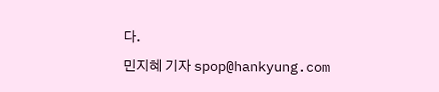다.
민지혜 기자 spop@hankyung.com